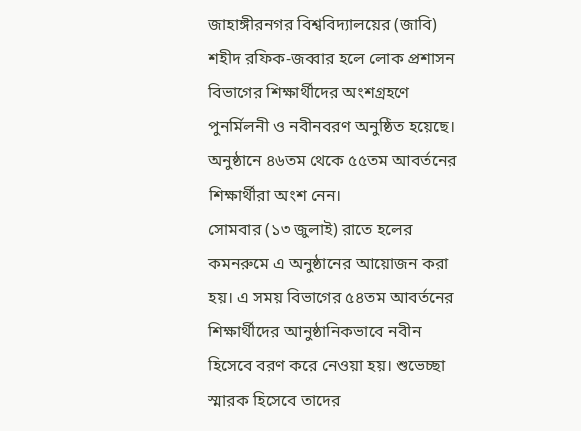জাহাঙ্গীরনগর বিশ্ববিদ্যালয়ের (জাবি) শহীদ রফিক-জব্বার হলে লোক প্রশাসন বিভাগের শিক্ষার্থীদের অংশগ্রহণে পুনর্মিলনী ও নবীনবরণ অনুষ্ঠিত হয়েছে। অনুষ্ঠানে ৪৬তম থেকে ৫৫তম আবর্তনের শিক্ষার্থীরা অংশ নেন।
সোমবার (১৩ জুলাই) রাতে হলের কমনরুমে এ অনুষ্ঠানের আয়োজন করা হয়। এ সময় বিভাগের ৫৪তম আবর্তনের শিক্ষার্থীদের আনুষ্ঠানিকভাবে নবীন হিসেবে বরণ করে নেওয়া হয়। শুভেচ্ছা স্মারক হিসেবে তাদের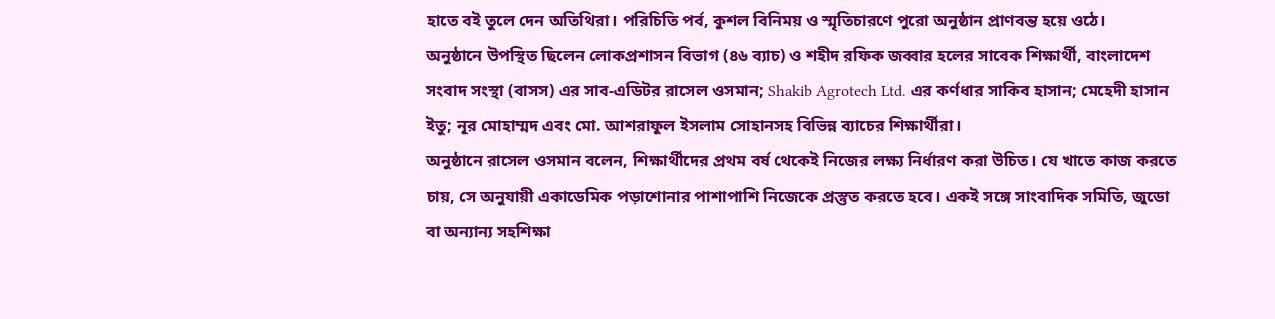হাতে বই তুলে দেন অতিথিরা। পরিচিতি পর্ব, কুশল বিনিময় ও স্মৃতিচারণে পুরো অনুষ্ঠান প্রাণবন্ত হয়ে ওঠে।
অনুষ্ঠানে উপস্থিত ছিলেন লোকপ্রশাসন বিভাগ (৪৬ ব্যাচ) ও শহীদ রফিক জব্বার হলের সাবেক শিক্ষার্থী, বাংলাদেশ সংবাদ সংস্থা (বাসস) এর সাব-এডিটর রাসেল ওসমান; Shakib Agrotech Ltd. এর কর্ণধার সাকিব হাসান; মেহেদী হাসান ইতু; নূর মোহাম্মদ এবং মো. আশরাফুল ইসলাম সোহানসহ বিভিন্ন ব্যাচের শিক্ষার্থীরা।
অনুষ্ঠানে রাসেল ওসমান বলেন, শিক্ষার্থীদের প্রথম বর্ষ থেকেই নিজের লক্ষ্য নির্ধারণ করা উচিত। যে খাতে কাজ করতে চায়, সে অনুযায়ী একাডেমিক পড়াশোনার পাশাপাশি নিজেকে প্রস্তুত করতে হবে। একই সঙ্গে সাংবাদিক সমিতি, জুডো বা অন্যান্য সহশিক্ষা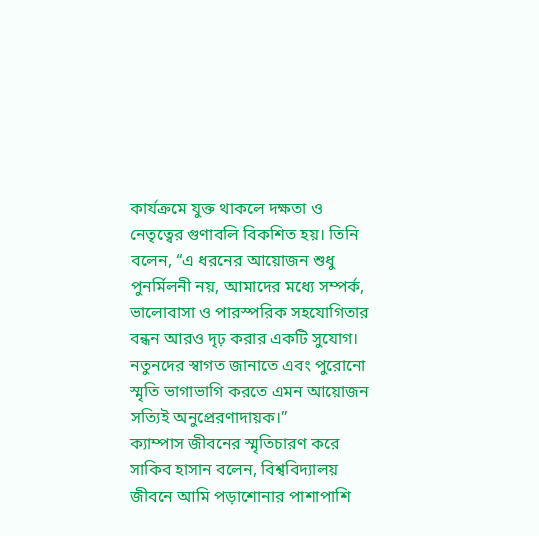কার্যক্রমে যুক্ত থাকলে দক্ষতা ও নেতৃত্বের গুণাবলি বিকশিত হয়। তিনি বলেন, “এ ধরনের আয়োজন শুধু পুনর্মিলনী নয়, আমাদের মধ্যে সম্পর্ক, ভালোবাসা ও পারস্পরিক সহযোগিতার বন্ধন আরও দৃঢ় করার একটি সুযোগ। নতুনদের স্বাগত জানাতে এবং পুরোনো স্মৃতি ভাগাভাগি করতে এমন আয়োজন সত্যিই অনুপ্রেরণাদায়ক।”
ক্যাম্পাস জীবনের স্মৃতিচারণ করে সাকিব হাসান বলেন, বিশ্ববিদ্যালয় জীবনে আমি পড়াশোনার পাশাপাশি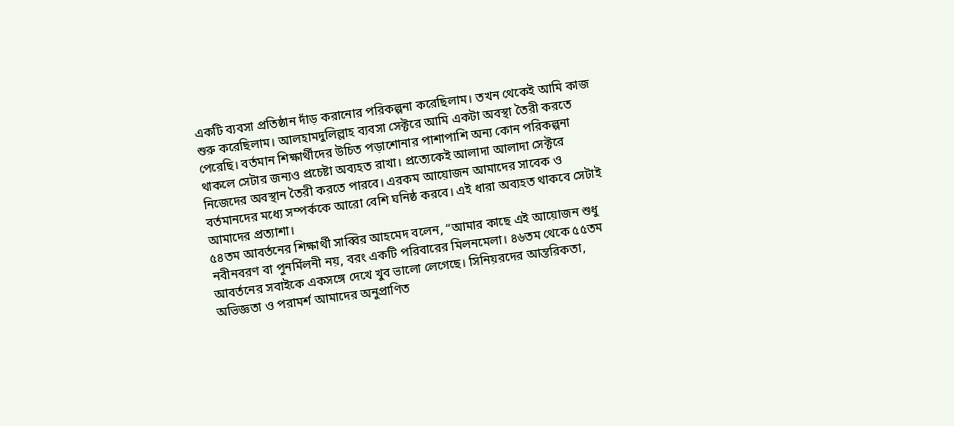একটি ব্যবসা প্রতিষ্ঠান দাঁড় করানোর পরিকল্পনা করেছিলাম। তখন থেকেই আমি কাজ শুরু করেছিলাম। আলহামদুলিল্লাহ ব্যবসা সেক্টরে আমি একটা অবস্থা তৈরী করতে পেরেছি। বর্তমান শিক্ষার্থীদের উচিত পড়াশোনার পাশাপাশি অন্য কোন পরিকল্পনা থাকলে সেটার জন্যও প্রচেষ্টা অব্যহত রাখা। প্রত্যেকেই আলাদা আলাদা সেক্টরে নিজেদের অবস্থান তৈরী করতে পারবে। এরকম আয়োজন আমাদের সাবেক ও বর্তমানদের মধ্যে সম্পর্ককে আরো বেশি ঘনিষ্ঠ করবে। এই ধারা অব্যহত থাকবে সেটাই আমাদের প্রত্যাশা।
৫৪তম আবর্তনের শিক্ষার্থী সাব্বির আহমেদ বলেন, “আমার কাছে এই আয়োজন শুধু নবীনবরণ বা পুনর্মিলনী নয়, বরং একটি পরিবারের মিলনমেলা। ৪৬তম থেকে ৫৫তম আবর্তনের সবাইকে একসঙ্গে দেখে খুব ভালো লেগেছে। সিনিয়রদের আন্তরিকতা, অভিজ্ঞতা ও পরামর্শ আমাদের অনুপ্রাণিত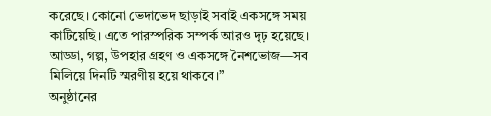করেছে। কোনো ভেদাভেদ ছাড়াই সবাই একসঙ্গে সময় কাটিয়েছি। এতে পারস্পরিক সম্পর্ক আরও দৃঢ় হয়েছে। আড্ডা, গল্প, উপহার গ্রহণ ও একসঙ্গে নৈশভোজ—সব মিলিয়ে দিনটি স্মরণীয় হয়ে থাকবে।”
অনুষ্ঠানের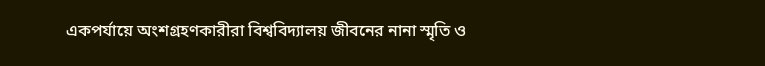একপর্যায়ে অংশগ্রহণকারীরা বিশ্ববিদ্যালয় জীবনের নানা স্মৃতি ও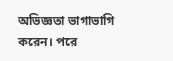অভিজ্ঞতা ভাগাভাগি করেন। পরে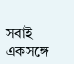সবাই একসঙ্গে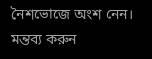নৈশভোজে অংশ নেন।
মন্তব্য করুন